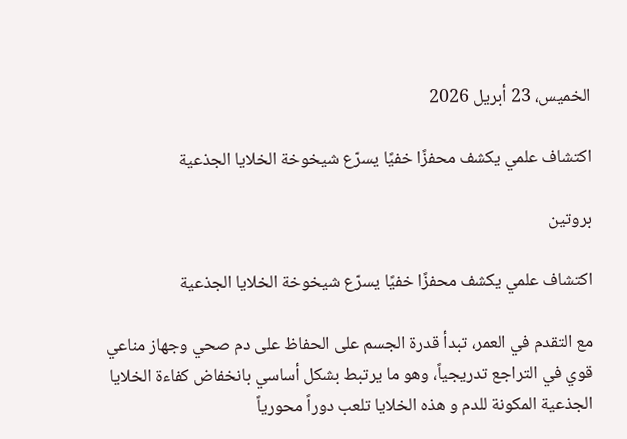الخميس، 23 أبريل 2026

اكتشاف علمي يكشف محفزًا خفيًا يسرّع شيخوخة الخلايا الجذعية

بروتين

اكتشاف علمي يكشف محفزًا خفيًا يسرّع شيخوخة الخلايا الجذعية

مع التقدم في العمر، تبدأ قدرة الجسم على الحفاظ على دم صحي وجهاز مناعي قوي في التراجع تدريجياً، وهو ما يرتبط بشكل أساسي بانخفاض كفاءة الخلايا الجذعية المكونة للدم و هذه الخلايا تلعب دوراً محورياً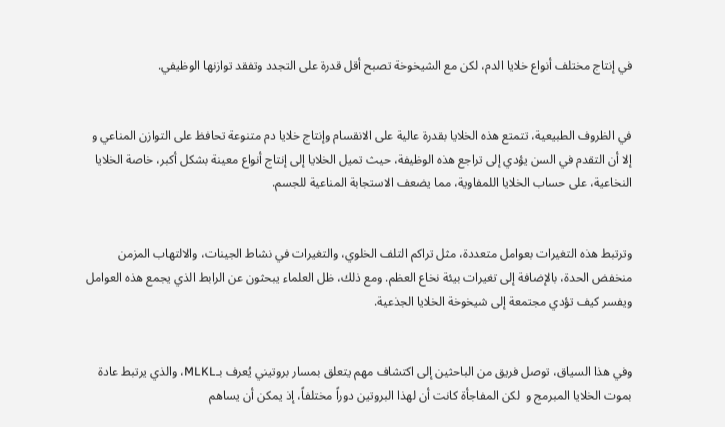في إنتاج مختلف أنواع خلايا الدم، لكن مع الشيخوخة تصبح أقل قدرة على التجدد وتفقد توازنها الوظيفي.


في الظروف الطبيعية، تتمتع هذه الخلايا بقدرة عالية على الانقسام وإنتاج خلايا دم متنوعة تحافظ على التوازن المناعي و إلا أن التقدم في السن يؤدي إلى تراجع هذه الوظيفة، حيث تميل الخلايا إلى إنتاج أنواع معينة بشكل أكبر، خاصة الخلايا النخاعية، على حساب الخلايا اللمفاوية، مما يضعف الاستجابة المناعية للجسم.


وترتبط هذه التغيرات بعوامل متعددة، مثل تراكم التلف الخلوي، والتغيرات في نشاط الجينات، والالتهاب المزمن منخفض الحدة، بالإضافة إلى تغيرات بيئة نخاع العظم. ومع ذلك، ظل العلماء يبحثون عن الرابط الذي يجمع هذه العوامل ويفسر كيف تؤدي مجتمعة إلى شيخوخة الخلايا الجذعية.


وفي هذا السياق، توصل فريق من الباحثين إلى اكتشاف مهم يتعلق بمسار بروتيني يُعرف بـMLKL، والذي يرتبط عادة بموت الخلايا المبرمج و  لكن المفاجأة كانت أن لهذا البروتين دوراً مختلفاً، إذ يمكن أن يساهم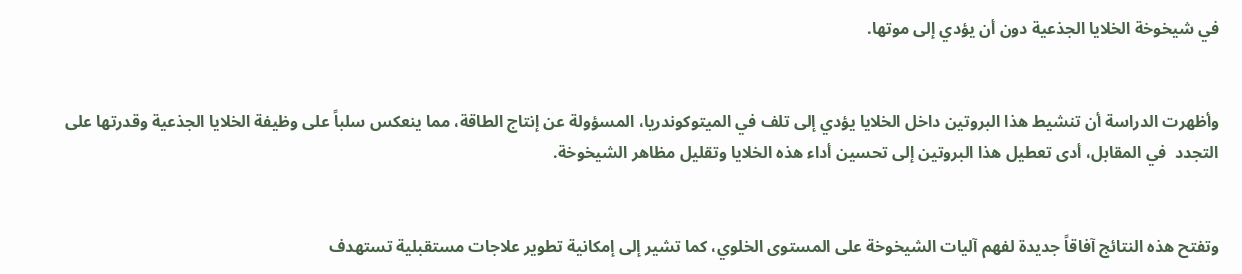في شيخوخة الخلايا الجذعية دون أن يؤدي إلى موتها.


وأظهرت الدراسة أن تنشيط هذا البروتين داخل الخلايا يؤدي إلى تلف في الميتوكوندريا، المسؤولة عن إنتاج الطاقة، مما ينعكس سلباً على وظيفة الخلايا الجذعية وقدرتها على التجدد  في المقابل، أدى تعطيل هذا البروتين إلى تحسين أداء هذه الخلايا وتقليل مظاهر الشيخوخة.


وتفتح هذه النتائج آفاقاً جديدة لفهم آليات الشيخوخة على المستوى الخلوي، كما تشير إلى إمكانية تطوير علاجات مستقبلية تستهدف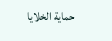حماية الخلايا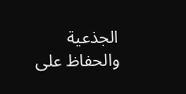الجذعية والحفاظ على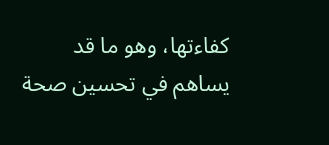كفاءتها، وهو ما قد يساهم في تحسين صحة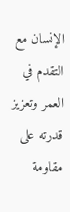الإنسان مع التقدم في العمر وتعزيز قدرته على مقاومة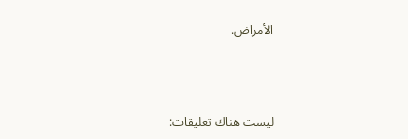الأمراض.



ليست هناك تعليقات: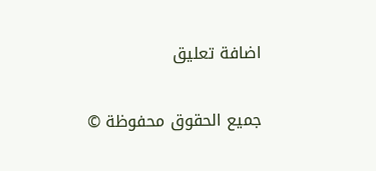اضافة تعليق

جميع الحقوق محفوظة ©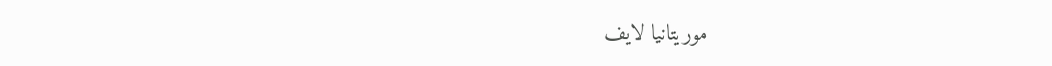موريتانيا لايف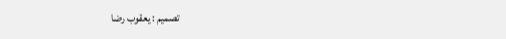تصميم : يعقوب رضا